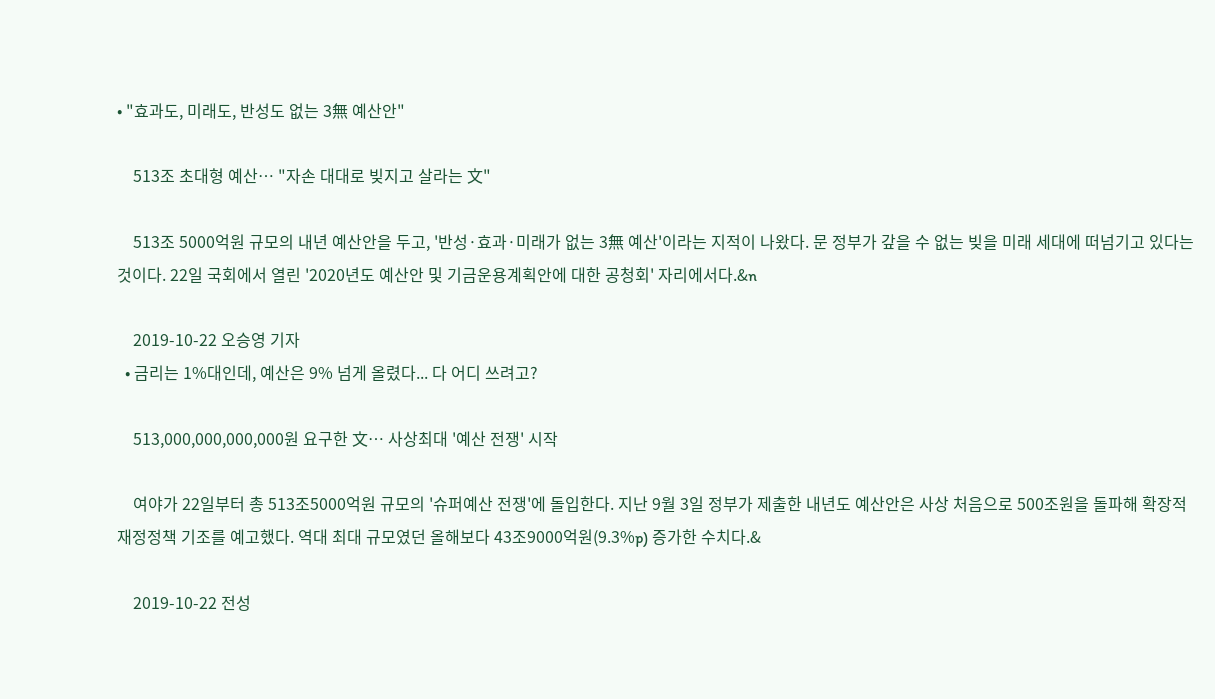• "효과도, 미래도, 반성도 없는 3無 예산안"

    513조 초대형 예산… "자손 대대로 빚지고 살라는 文"

    513조 5000억원 규모의 내년 예산안을 두고, '반성·효과·미래가 없는 3無 예산'이라는 지적이 나왔다. 문 정부가 갚을 수 없는 빚을 미래 세대에 떠넘기고 있다는 것이다. 22일 국회에서 열린 '2020년도 예산안 및 기금운용계획안에 대한 공청회' 자리에서다.&n

    2019-10-22 오승영 기자
  • 금리는 1%대인데, 예산은 9% 넘게 올렸다... 다 어디 쓰려고?

    513,000,000,000,000원 요구한 文… 사상최대 '예산 전쟁' 시작

    여야가 22일부터 총 513조5000억원 규모의 '슈퍼예산 전쟁'에 돌입한다. 지난 9월 3일 정부가 제출한 내년도 예산안은 사상 처음으로 500조원을 돌파해 확장적 재정정책 기조를 예고했다. 역대 최대 규모였던 올해보다 43조9000억원(9.3%p) 증가한 수치다.&

    2019-10-22 전성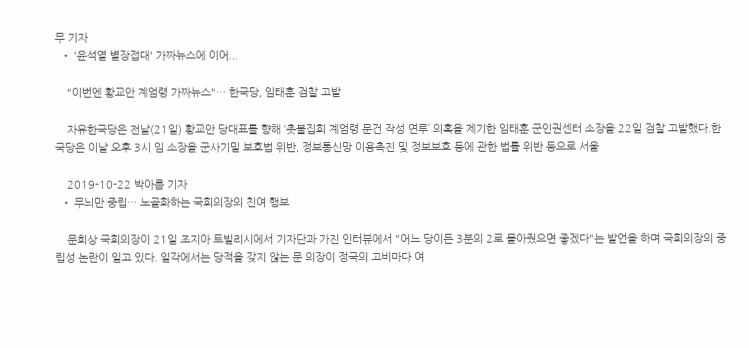무 기자
  • '윤석열 별장접대' 가짜뉴스에 이어...

    "이번엔 황교안 계엄령 가짜뉴스"… 한국당, 임태훈 검찰 고발

    자유한국당은 전날(21일) 황교안 당대표를 향해 ‘촛불집회 계엄령 문건 작성 연루’ 의혹을 제기한 임태훈 군인권센터 소장을 22일 검찰 고발했다.한국당은 이날 오후 3시 임 소장을 군사기밀 보호법 위반, 정보통신망 이용촉진 및 정보보호 등에 관한 법률 위반 등으로 서울

    2019-10-22 박아름 기자
  • 무늬만 중립… 노골화하는 국회의장의 친여 행보

    문희상 국회의장이 21일 조지아 트빌리시에서 기자단과 가진 인터뷰에서 "어느 당이든 3분의 2로 몰아줬으면 좋겠다"는 발언을 하며 국회의장의 중립성 논란이 일고 있다. 일각에서는 당적을 갖지 않는 문 의장이 정국의 고비마다 여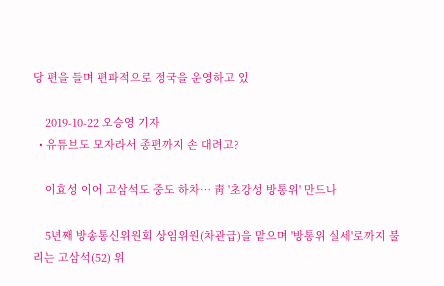당 편을 들며 편파적으로 정국을 운영하고 있

    2019-10-22 오승영 기자
  • 유튜브도 모자라서 종편까지 손 대려고?

    이효성 이어 고삼석도 중도 하차… 靑 '초강성 방통위' 만드나

    5년째 방송통신위원회 상임위원(차관급)을 맡으며 '방통위 실세'로까지 불리는 고삼석(52) 위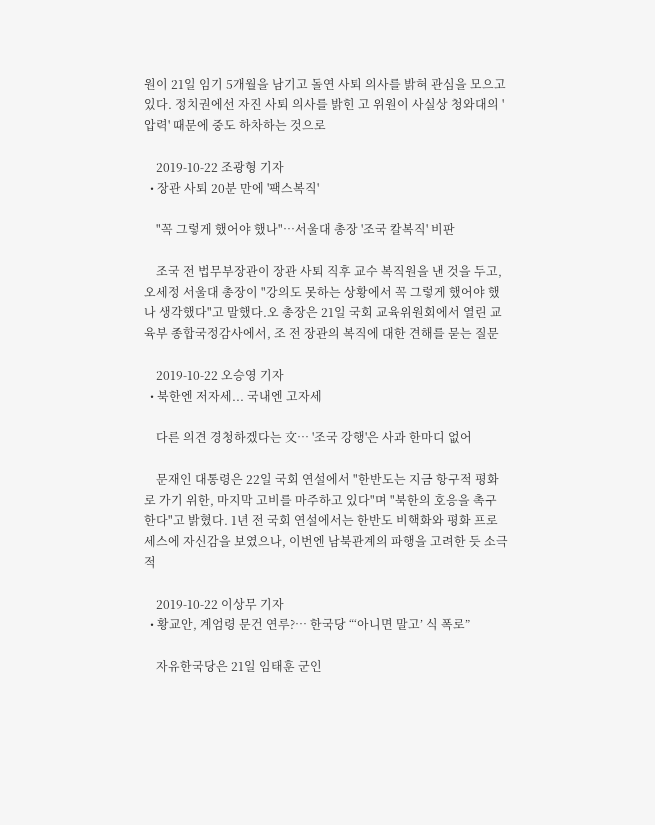원이 21일 임기 5개월을 남기고 돌연 사퇴 의사를 밝혀 관심을 모으고 있다. 정치권에선 자진 사퇴 의사를 밝힌 고 위원이 사실상 청와대의 '압력' 때문에 중도 하차하는 것으로

    2019-10-22 조광형 기자
  • 장관 사퇴 20분 만에 '팩스복직'

    "꼭 그렇게 했어야 했나"…서울대 총장 '조국 칼복직' 비판

    조국 전 법무부장관이 장관 사퇴 직후 교수 복직원을 낸 것을 두고, 오세정 서울대 총장이 "강의도 못하는 상황에서 꼭 그렇게 했어야 했나 생각했다"고 말했다.오 총장은 21일 국회 교육위원회에서 열린 교육부 종합국정감사에서, 조 전 장관의 복직에 대한 견해를 묻는 질문

    2019-10-22 오승영 기자
  • 북한엔 저자세... 국내엔 고자세

    다른 의견 경청하겠다는 文… '조국 강행'은 사과 한마디 없어

    문재인 대통령은 22일 국회 연설에서 "한반도는 지금 항구적 평화로 가기 위한, 마지막 고비를 마주하고 있다"며 "북한의 호응을 촉구한다"고 밝혔다. 1년 전 국회 연설에서는 한반도 비핵화와 평화 프로세스에 자신감을 보였으나, 이번엔 남북관계의 파행을 고려한 듯 소극적

    2019-10-22 이상무 기자
  • 황교안, 계엄령 문건 연루?… 한국당 “‘아니면 말고’ 식 폭로”

    자유한국당은 21일 임태훈 군인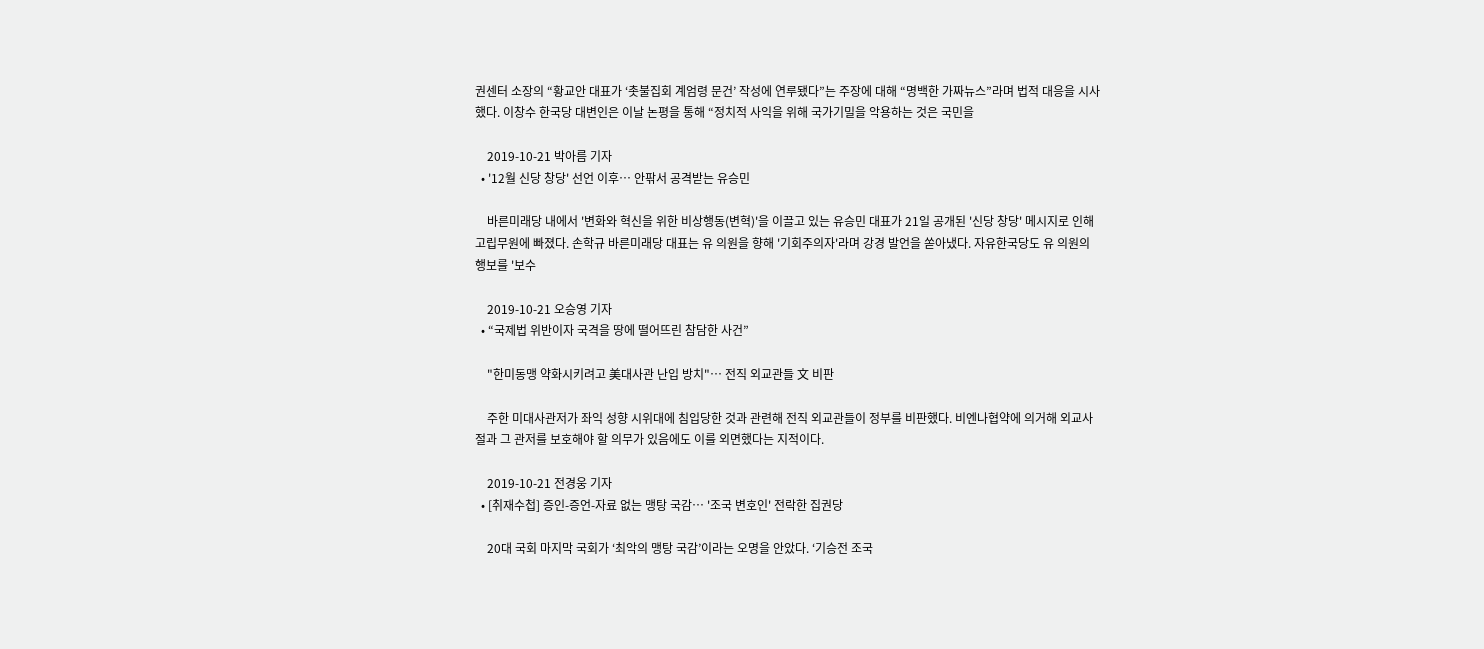권센터 소장의 “황교안 대표가 ‘촛불집회 계엄령 문건’ 작성에 연루됐다”는 주장에 대해 “명백한 가짜뉴스”라며 법적 대응을 시사했다. 이창수 한국당 대변인은 이날 논평을 통해 “정치적 사익을 위해 국가기밀을 악용하는 것은 국민을

    2019-10-21 박아름 기자
  • '12월 신당 창당' 선언 이후… 안팎서 공격받는 유승민

    바른미래당 내에서 '변화와 혁신을 위한 비상행동(변혁)'을 이끌고 있는 유승민 대표가 21일 공개된 '신당 창당' 메시지로 인해 고립무원에 빠졌다. 손학규 바른미래당 대표는 유 의원을 향해 '기회주의자'라며 강경 발언을 쏟아냈다. 자유한국당도 유 의원의 행보를 '보수

    2019-10-21 오승영 기자
  • “국제법 위반이자 국격을 땅에 떨어뜨린 참담한 사건”

    "한미동맹 약화시키려고 美대사관 난입 방치"… 전직 외교관들 文 비판

    주한 미대사관저가 좌익 성향 시위대에 침입당한 것과 관련해 전직 외교관들이 정부를 비판했다. 비엔나협약에 의거해 외교사절과 그 관저를 보호해야 할 의무가 있음에도 이를 외면했다는 지적이다.

    2019-10-21 전경웅 기자
  • [취재수첩] 증인-증언-자료 없는 맹탕 국감… '조국 변호인' 전락한 집권당

    20대 국회 마지막 국회가 ‘최악의 맹탕 국감’이라는 오명을 안았다. ‘기승전 조국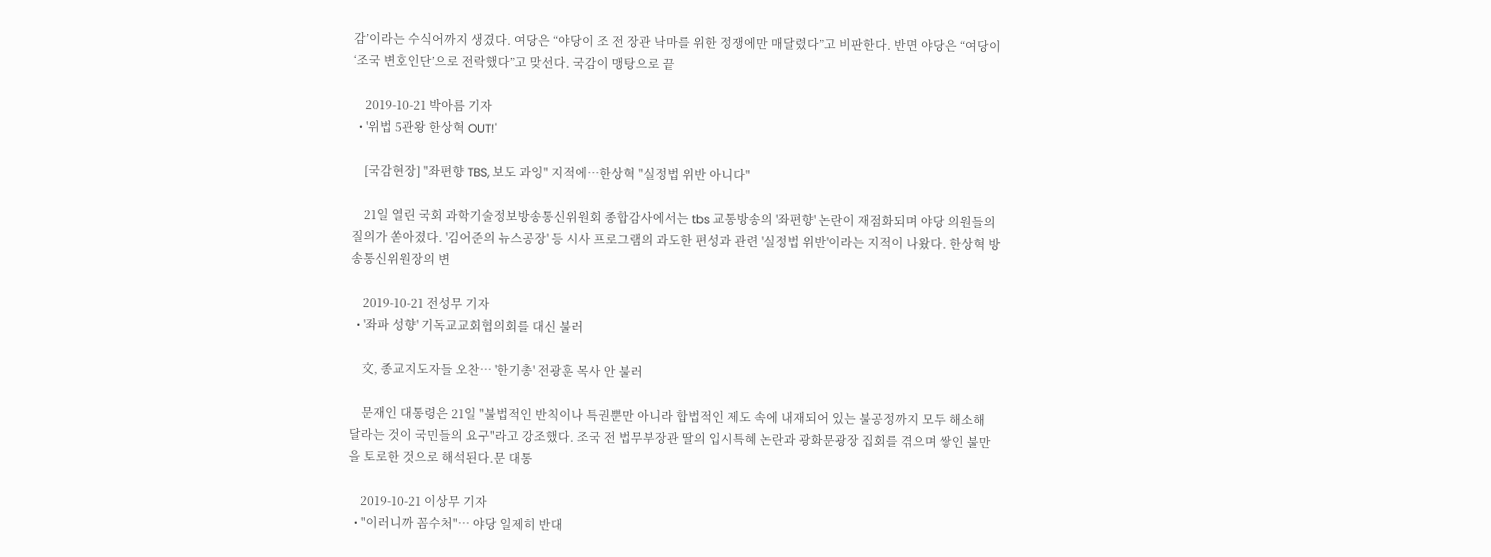감’이라는 수식어까지 생겼다. 여당은 “야당이 조 전 장관 낙마를 위한 정쟁에만 매달렸다”고 비판한다. 반면 야당은 “여당이 ‘조국 변호인단’으로 전락했다”고 맞선다. 국감이 맹탕으로 끝

    2019-10-21 박아름 기자
  • '위법 5관왕 한상혁 OUT!'

    [국감현장] "좌편향 TBS, 보도 과잉" 지적에…한상혁 "실정법 위반 아니다"

    21일 열린 국회 과학기술정보방송통신위원회 종합감사에서는 tbs 교통방송의 '좌편향' 논란이 재점화되며 야당 의원들의 질의가 쏟아졌다. '김어준의 뉴스공장' 등 시사 프로그램의 과도한 편성과 관련 '실정법 위반'이라는 지적이 나왔다. 한상혁 방송통신위원장의 변

    2019-10-21 전성무 기자
  • '좌파 성향' 기독교교회협의회를 대신 불러

    文, 종교지도자들 오찬… '한기총' 전광훈 목사 안 불러

    문재인 대통령은 21일 "불법적인 반칙이나 특권뿐만 아니라 합법적인 제도 속에 내재되어 있는 불공정까지 모두 해소해 달라는 것이 국민들의 요구"라고 강조했다. 조국 전 법무부장관 딸의 입시특혜 논란과 광화문광장 집회를 겪으며 쌓인 불만을 토로한 것으로 해석된다.문 대통

    2019-10-21 이상무 기자
  • "이러니까 꼼수처"… 야당 일제히 반대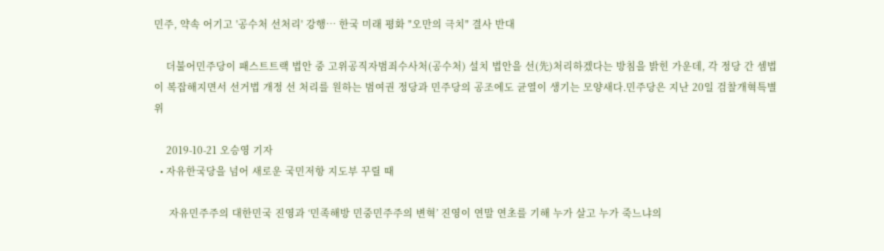민주, 약속 어기고 '공수처 선처리' 강행… 한국 미래 평화 "오만의 극치" 결사 반대

    더불어민주당이 패스트트랙 법안 중 고위공직자범죄수사처(공수처) 설치 법안을 선(先)처리하겠다는 방침을 밝힌 가운데, 각 정당 간 셈법이 복잡해지면서 선거법 개정 선 처리를 원하는 범여권 정당과 민주당의 공조에도 균열이 생기는 모양새다.민주당은 지난 20일 검찰개혁특별위

    2019-10-21 오승영 기자
  • 자유한국당을 넘어 새로운 국민저항 지도부 꾸릴 때

     자유민주주의 대한민국 진영과 ‘민족해방 민중민주주의 변혁’ 진영이 연말 연초를 기해 누가 살고 누가 죽느냐의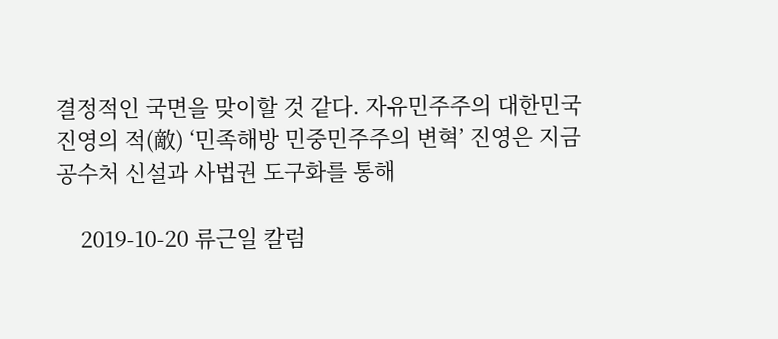결정적인 국면을 맞이할 것 같다. 자유민주주의 대한민국 진영의 적(敵) ‘민족해방 민중민주주의 변혁’ 진영은 지금 공수처 신설과 사법권 도구화를 통해

    2019-10-20 류근일 칼럼